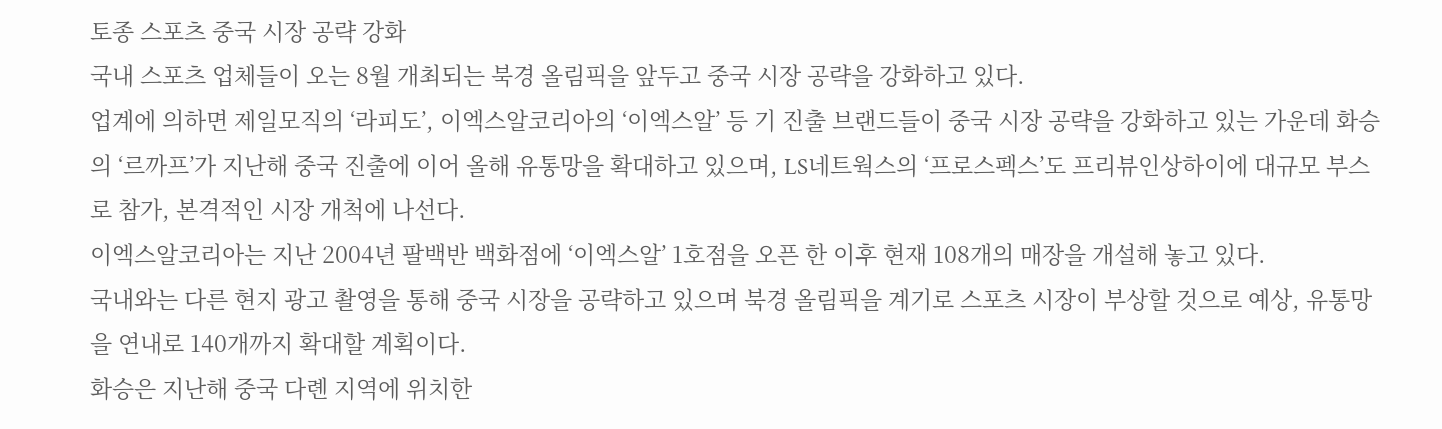토종 스포츠 중국 시장 공략 강화
국내 스포츠 업체들이 오는 8월 개최되는 북경 올림픽을 앞두고 중국 시장 공략을 강화하고 있다.
업계에 의하면 제일모직의 ‘라피도’, 이엑스알코리아의 ‘이엑스알’ 등 기 진출 브랜드들이 중국 시장 공략을 강화하고 있는 가운데 화승의 ‘르까프’가 지난해 중국 진출에 이어 올해 유통망을 확대하고 있으며, LS네트웍스의 ‘프로스펙스’도 프리뷰인상하이에 대규모 부스로 참가, 본격적인 시장 개척에 나선다.
이엑스알코리아는 지난 2004년 팔백반 백화점에 ‘이엑스알’ 1호점을 오픈 한 이후 현재 108개의 매장을 개설해 놓고 있다.
국내와는 다른 현지 광고 촬영을 통해 중국 시장을 공략하고 있으며 북경 올림픽을 계기로 스포츠 시장이 부상할 것으로 예상, 유통망을 연내로 140개까지 확대할 계획이다.
화승은 지난해 중국 다롄 지역에 위치한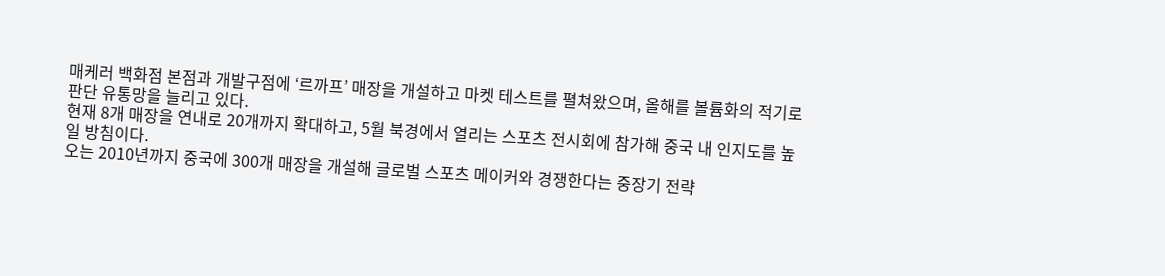매케러 백화점 본점과 개발구점에 ‘르까프’ 매장을 개설하고 마켓 테스트를 펼쳐왔으며, 올해를 볼륨화의 적기로 판단 유통망을 늘리고 있다.
현재 8개 매장을 연내로 20개까지 확대하고, 5월 북경에서 열리는 스포츠 전시회에 참가해 중국 내 인지도를 높일 방침이다.
오는 2010년까지 중국에 300개 매장을 개설해 글로벌 스포츠 메이커와 경쟁한다는 중장기 전략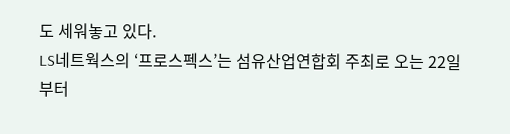도 세워놓고 있다.
LS네트웍스의 ‘프로스펙스’는 섬유산업연합회 주최로 오는 22일부터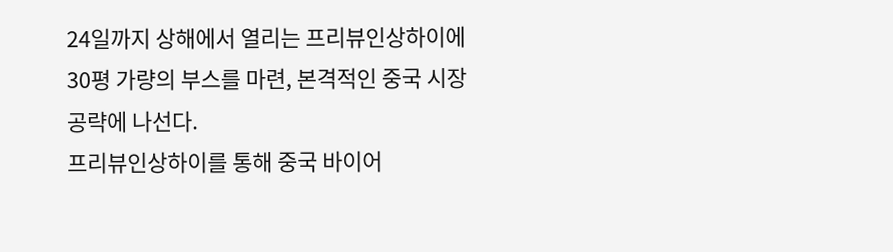24일까지 상해에서 열리는 프리뷰인상하이에 30평 가량의 부스를 마련, 본격적인 중국 시장 공략에 나선다.
프리뷰인상하이를 통해 중국 바이어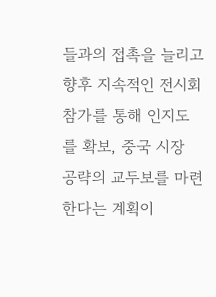들과의 접촉을 늘리고 향후 지속적인 전시회 참가를 통해 인지도를 확보, 중국 시장 공략의 교두보를 마련한다는 계획이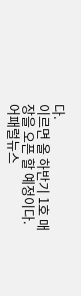다.
이르면 올 하반기 1호 매장을 오픈 할 예정이다.
어패럴뉴스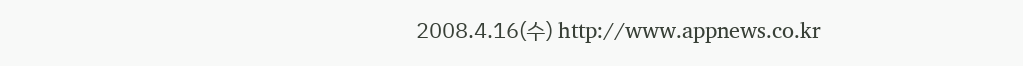2008.4.16(수) http://www.appnews.co.kr